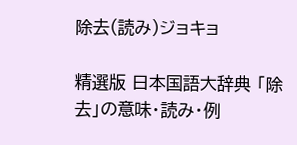除去(読み)ジョキョ

精選版 日本国語大辞典 「除去」の意味・読み・例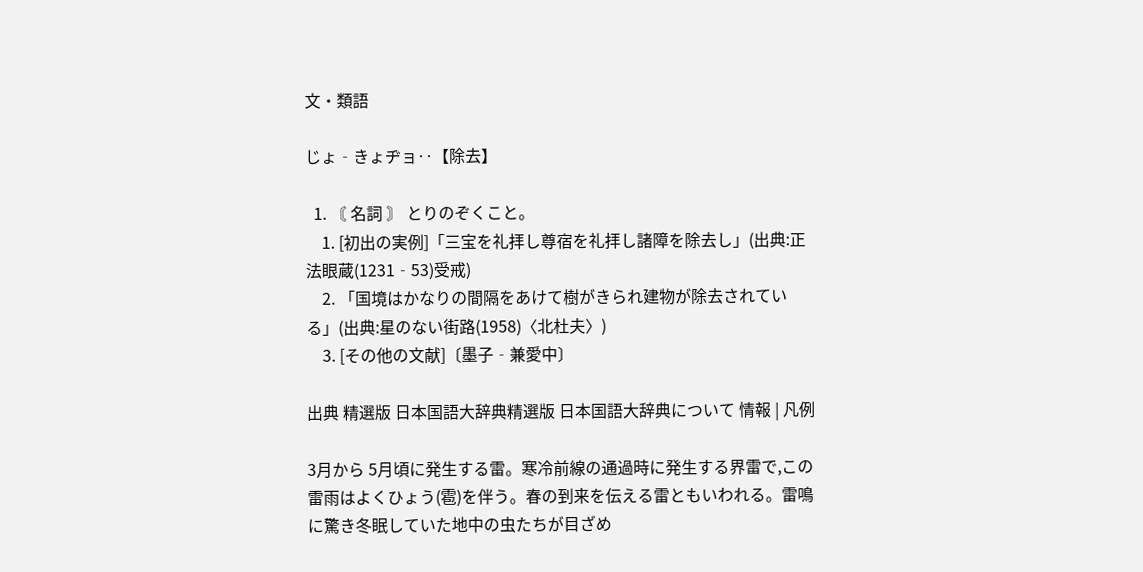文・類語

じょ‐きょヂョ‥【除去】

  1. 〘 名詞 〙 とりのぞくこと。
    1. [初出の実例]「三宝を礼拝し尊宿を礼拝し諸障を除去し」(出典:正法眼蔵(1231‐53)受戒)
    2. 「国境はかなりの間隔をあけて樹がきられ建物が除去されている」(出典:星のない街路(1958)〈北杜夫〉)
    3. [その他の文献]〔墨子‐兼愛中〕

出典 精選版 日本国語大辞典精選版 日本国語大辞典について 情報 | 凡例

3月から 5月頃に発生する雷。寒冷前線の通過時に発生する界雷で,この雷雨はよくひょう(雹)を伴う。春の到来を伝える雷ともいわれる。雷鳴に驚き冬眠していた地中の虫たちが目ざめ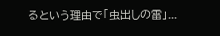るという理由で「虫出しの雷」...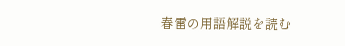春雷の用語解説を読む